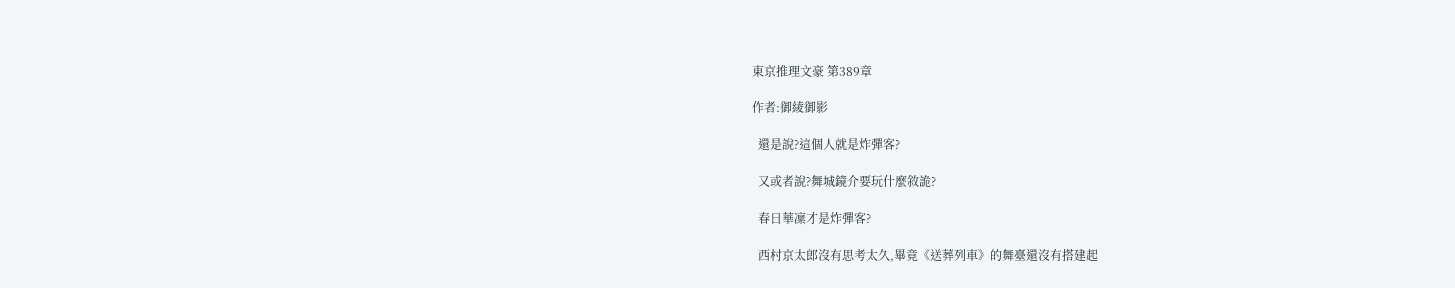東京推理文豪 第389章

作者:御綾御影

  還是說?這個人就是炸彈客?

  又或者說?舞城鏡介要玩什麼敘詭?

  春日華凜才是炸彈客?

  西村京太郎沒有思考太久,畢竟《送葬列車》的舞臺還沒有搭建起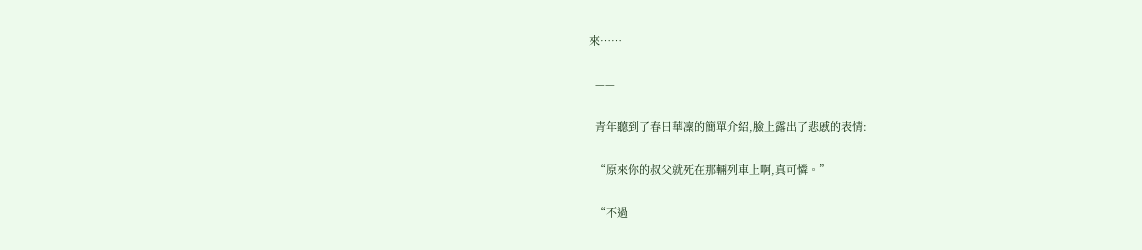來……

  ——

  青年聽到了春日華凜的簡單介紹,臉上露出了悲慼的表情:

  “原來你的叔父就死在那輛列車上啊,真可憐。”

  “不過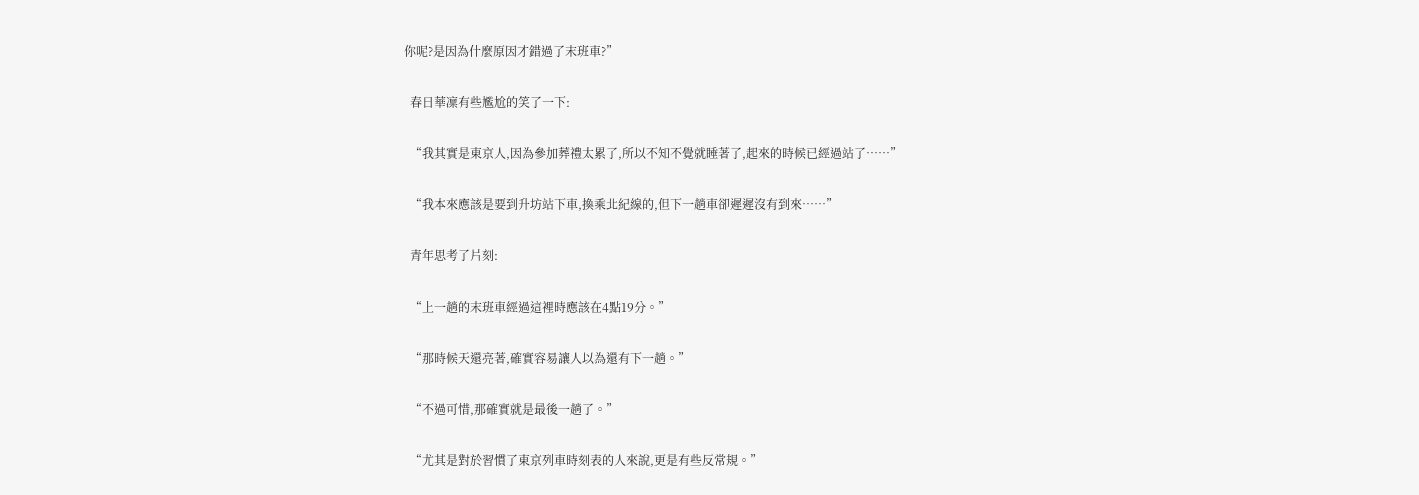你呢?是因為什麼原因才錯過了末班車?”

  春日華凜有些尷尬的笑了一下:

  “我其實是東京人,因為參加葬禮太累了,所以不知不覺就睡著了,起來的時候已經過站了……”

  “我本來應該是要到升坊站下車,換乘北紀線的,但下一趟車卻遲遲沒有到來……”

  青年思考了片刻:

  “上一趟的末班車經過這裡時應該在4點19分。”

  “那時候天還亮著,確實容易讓人以為還有下一趟。”

  “不過可惜,那確實就是最後一趟了。”

  “尤其是對於習慣了東京列車時刻表的人來說,更是有些反常規。”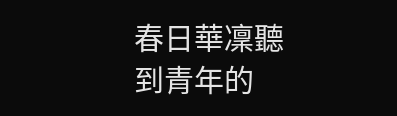春日華凜聽到青年的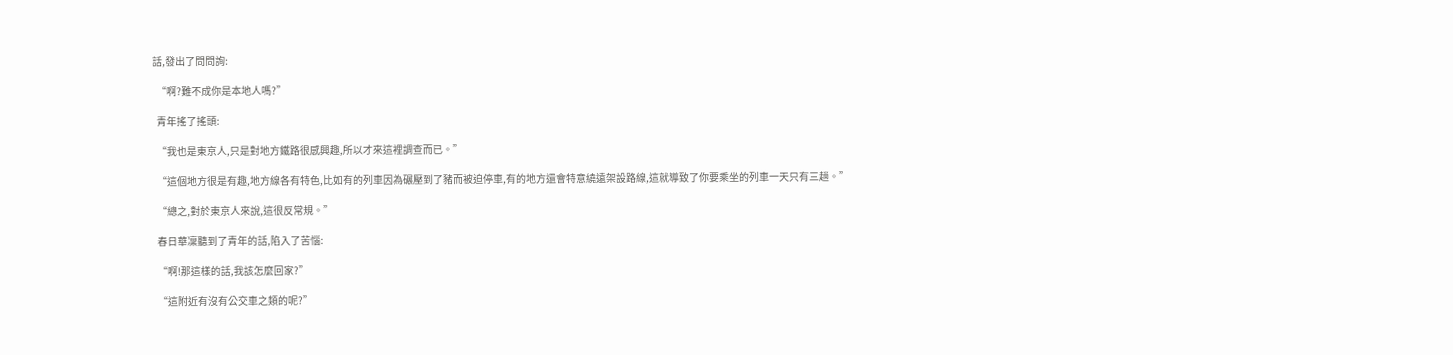話,發出了問問詢:

  “啊?難不成你是本地人嗎?”

  青年搖了搖頭:

  “我也是東京人,只是對地方鐵路很感興趣,所以才來這裡調查而已。”

  “這個地方很是有趣,地方線各有特色,比如有的列車因為碾壓到了豬而被迫停車,有的地方還會特意繞遠架設路線,這就導致了你要乘坐的列車一天只有三趟。”

  “總之,對於東京人來說,這很反常規。”

  春日華凜聽到了青年的話,陷入了苦惱:

  “啊!那這樣的話,我該怎麼回家?”

  “這附近有沒有公交車之類的呢?”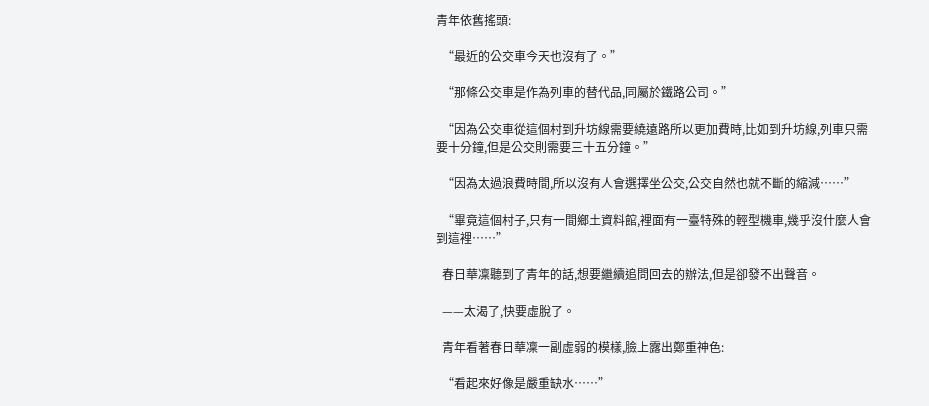青年依舊搖頭:

  “最近的公交車今天也沒有了。”

  “那條公交車是作為列車的替代品,同屬於鐵路公司。”

  “因為公交車從這個村到升坊線需要繞遠路所以更加費時,比如到升坊線,列車只需要十分鐘,但是公交則需要三十五分鐘。”

  “因為太過浪費時間,所以沒有人會選擇坐公交,公交自然也就不斷的縮減……”

  “畢竟這個村子,只有一間鄉土資料館,裡面有一臺特殊的輕型機車,幾乎沒什麼人會到這裡……”

  春日華凜聽到了青年的話,想要繼續追問回去的辦法,但是卻發不出聲音。

  ——太渴了,快要虛脫了。

  青年看著春日華凜一副虛弱的模樣,臉上露出鄭重神色:

  “看起來好像是嚴重缺水……”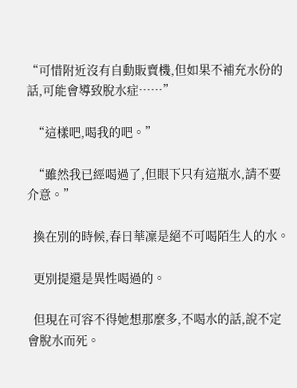“可惜附近沒有自動販賣機,但如果不補充水份的話,可能會導致脫水症……”

  “這樣吧,喝我的吧。”

  “雖然我已經喝過了,但眼下只有這瓶水,請不要介意。”

  換在別的時候,春日華凜是絕不可喝陌生人的水。

  更別提還是異性喝過的。

  但現在可容不得她想那麼多,不喝水的話,說不定會脫水而死。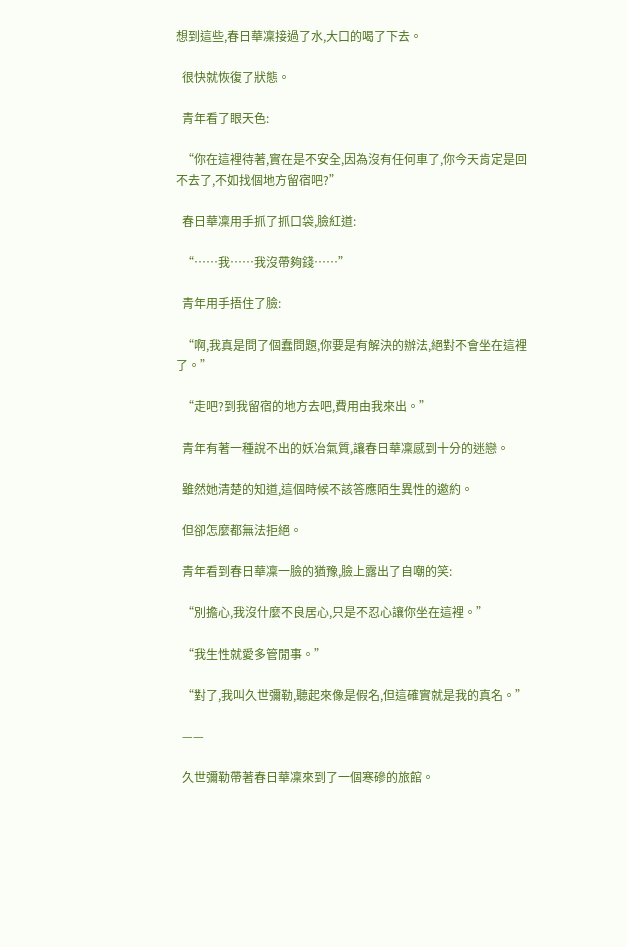想到這些,春日華凜接過了水,大口的喝了下去。

  很快就恢復了狀態。

  青年看了眼天色:

  “你在這裡待著,實在是不安全,因為沒有任何車了,你今天肯定是回不去了,不如找個地方留宿吧?”

  春日華凜用手抓了抓口袋,臉紅道:

  “……我……我沒帶夠錢……”

  青年用手捂住了臉:

  “啊,我真是問了個蠢問題,你要是有解決的辦法,絕對不會坐在這裡了。”

  “走吧?到我留宿的地方去吧,費用由我來出。”

  青年有著一種說不出的妖冶氣質,讓春日華凜感到十分的迷戀。

  雖然她清楚的知道,這個時候不該答應陌生異性的邀約。

  但卻怎麼都無法拒絕。

  青年看到春日華凜一臉的猶豫,臉上露出了自嘲的笑:

  “別擔心,我沒什麼不良居心,只是不忍心讓你坐在這裡。”

  “我生性就愛多管閒事。”

  “對了,我叫久世彌勒,聽起來像是假名,但這確實就是我的真名。”

  ——

  久世彌勒帶著春日華凜來到了一個寒磣的旅館。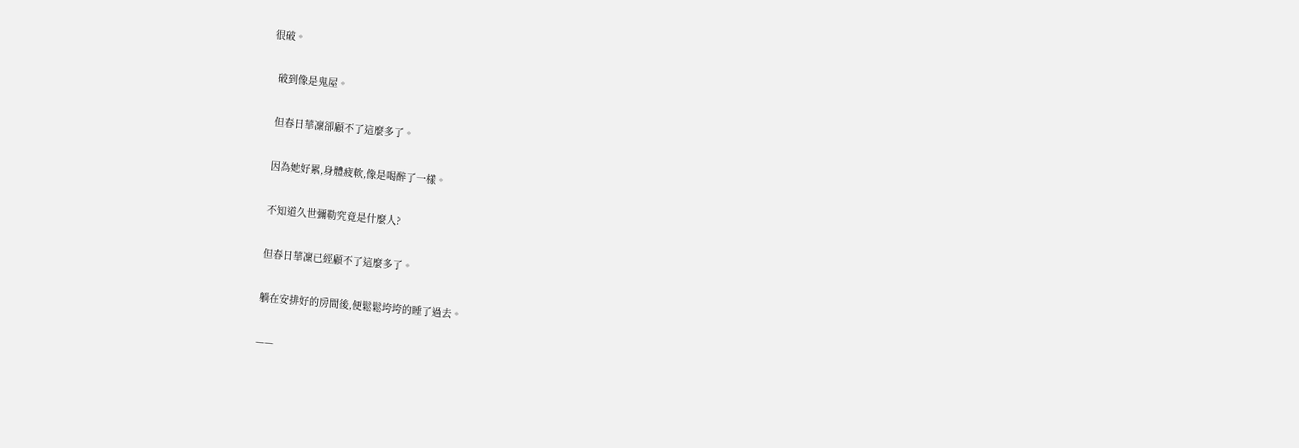很破。

  破到像是鬼屋。

  但春日華凜卻顧不了這麼多了。

  因為她好累,身體疲軟,像是喝醉了一樣。

  不知道久世彌勒究竟是什麼人?

  但春日華凜已經顧不了這麼多了。

  躺在安排好的房間後,便鬆鬆垮垮的睡了過去。

  ——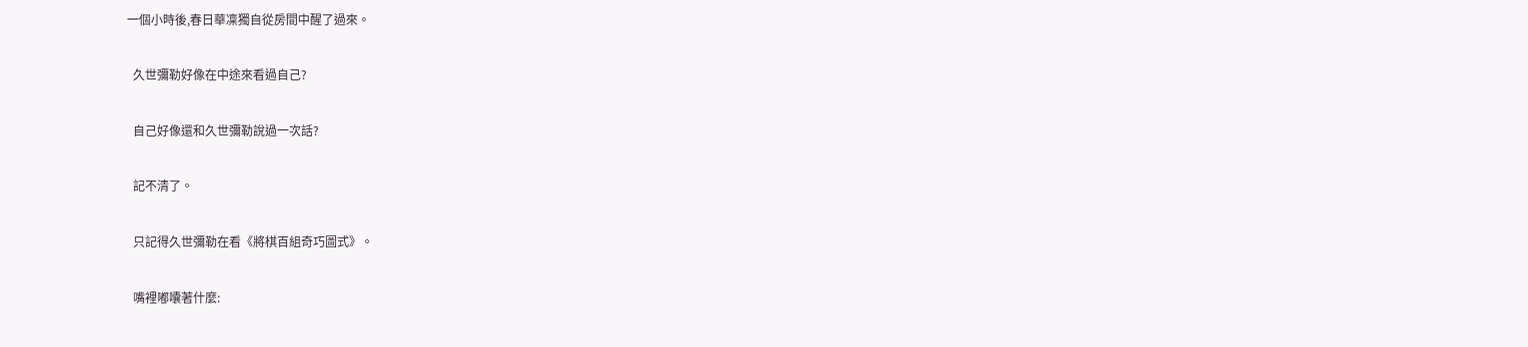一個小時後,春日華凜獨自從房間中醒了過來。

  久世彌勒好像在中途來看過自己?

  自己好像還和久世彌勒說過一次話?

  記不清了。

  只記得久世彌勒在看《將棋百組奇巧圖式》。

  嘴裡嘟囔著什麼: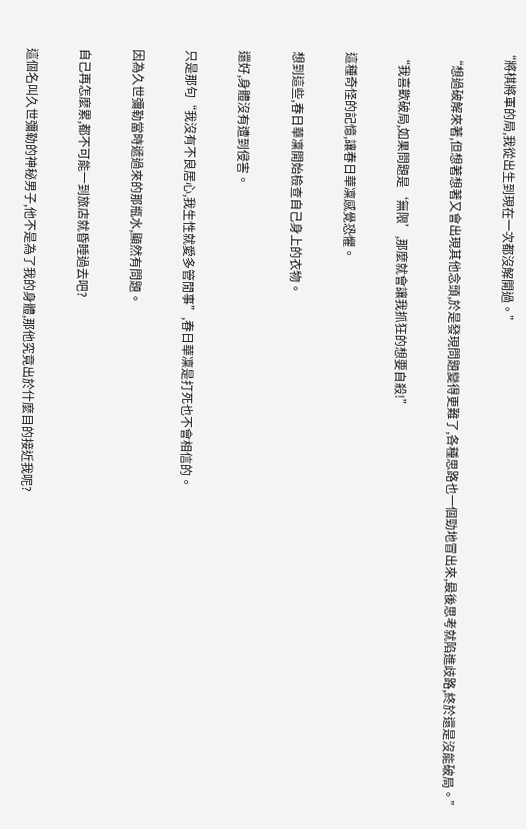“將棋將軍的局,我從出生到現在一次都沒解開過。”

  “想過破解來著,但想著想著又會出現其他念頭,於是發現問題變得更難了,各種思路也一個勁地冒出來,最後思考就陷進歧路,終於還是沒能破局。”

  “我喜歡破局,如果問題是‘無限’,那麼就會讓我抓狂的想要自殺!”

  這種奇怪的記憶,讓春日華凜感覺恐懼。

  想到這些,春日華凜開始檢查自己身上的衣物。

  還好,身體沒有遭到侵害。

  只是那句“我沒有不良居心,我生性就愛多管閒事”,春日華凜是打死也不會相信的。

  因為久世彌勒當時遞過來的那瓶水,顯然有問題。

  自己再怎麼累,都不可能一到旅店就昏睡過去吧?

  這個名叫久世彌勒的神秘男子,他不是為了我的身體,那他究竟出於什麼目的接近我呢?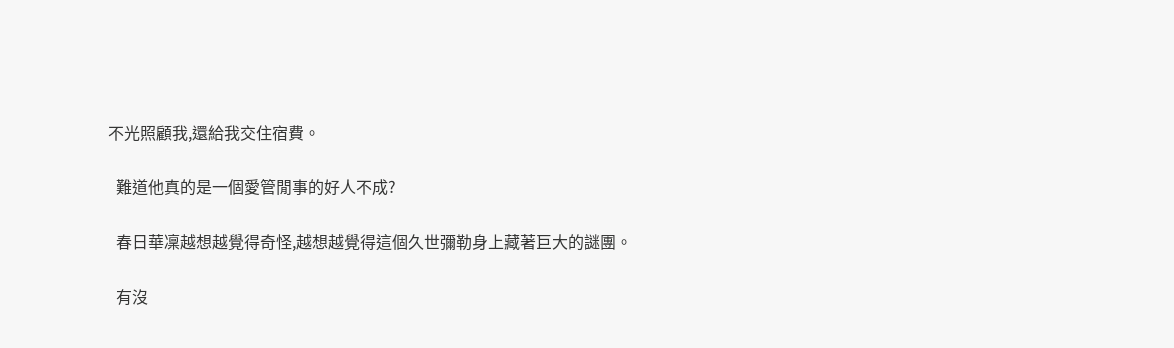不光照顧我,還給我交住宿費。

  難道他真的是一個愛管閒事的好人不成?

  春日華凜越想越覺得奇怪,越想越覺得這個久世彌勒身上藏著巨大的謎團。

  有沒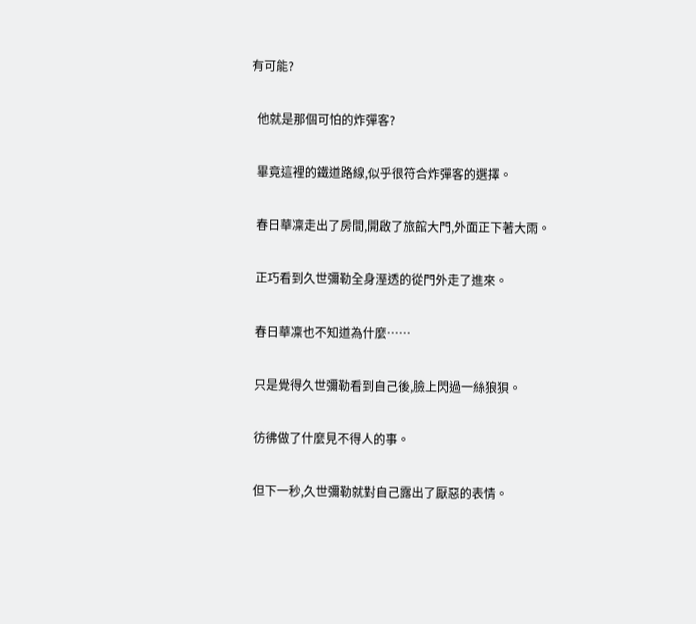有可能?

  他就是那個可怕的炸彈客?

  畢竟這裡的鐵道路線,似乎很符合炸彈客的選擇。

  春日華凜走出了房間,開啟了旅館大門,外面正下著大雨。

  正巧看到久世彌勒全身溼透的從門外走了進來。

  春日華凜也不知道為什麼……

  只是覺得久世彌勒看到自己後,臉上閃過一絲狼狽。

  彷彿做了什麼見不得人的事。

  但下一秒,久世彌勒就對自己露出了厭惡的表情。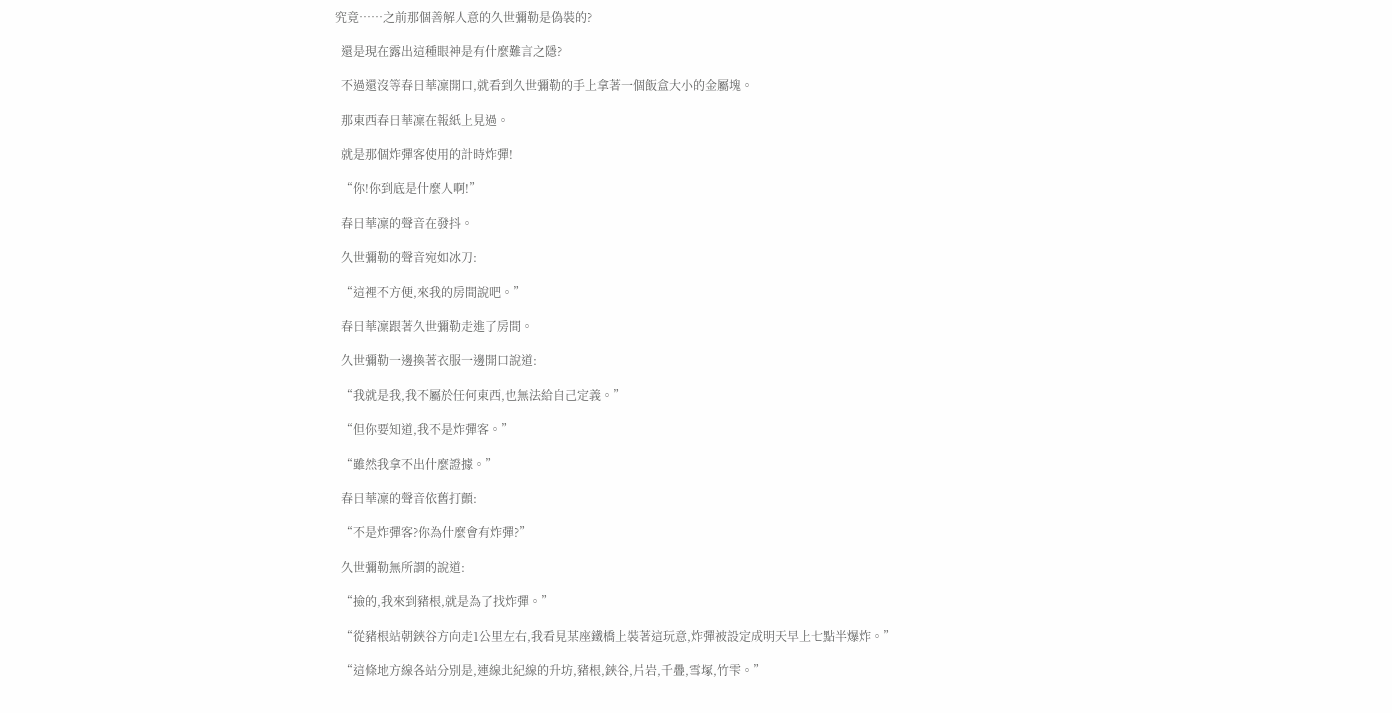究竟……之前那個善解人意的久世彌勒是偽裝的?

  還是現在露出這種眼神是有什麼難言之隱?

  不過還沒等春日華凜開口,就看到久世彌勒的手上拿著一個飯盒大小的金屬塊。

  那東西春日華凜在報紙上見過。

  就是那個炸彈客使用的計時炸彈!

  “你!你到底是什麼人啊!”

  春日華凜的聲音在發抖。

  久世彌勒的聲音宛如冰刀:

  “這裡不方便,來我的房間說吧。”

  春日華凜跟著久世彌勒走進了房間。

  久世彌勒一邊換著衣服一邊開口說道:

  “我就是我,我不屬於任何東西,也無法給自己定義。”

  “但你要知道,我不是炸彈客。”

  “雖然我拿不出什麼證據。”

  春日華凜的聲音依舊打顫:

  “不是炸彈客?你為什麼會有炸彈?”

  久世彌勒無所謂的說道:

  “撿的,我來到豬根,就是為了找炸彈。”

  “從豬根站朝鋏谷方向走1公里左右,我看見某座鐵橋上裝著這玩意,炸彈被設定成明天早上七點半爆炸。”

  “這條地方線各站分別是,連線北紀線的升坊,豬根,鋏谷,片岩,千疊,雪塚,竹雫。”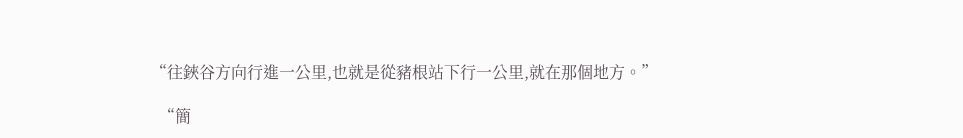“往鋏谷方向行進一公里,也就是從豬根站下行一公里,就在那個地方。”

  “簡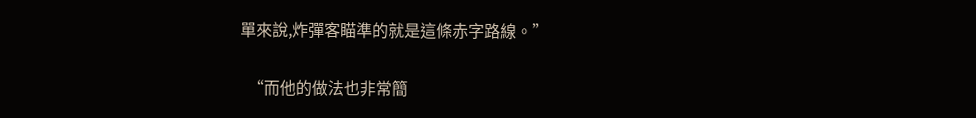單來說,炸彈客瞄準的就是這條赤字路線。”

  “而他的做法也非常簡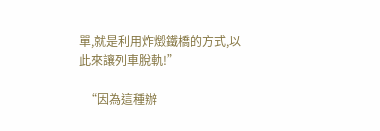單,就是利用炸燬鐵橋的方式,以此來讓列車脫軌!”

  “因為這種辦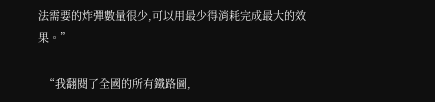法需要的炸彈數量很少,可以用最少得消耗完成最大的效果。”

  “我翻閱了全國的所有鐵路圖,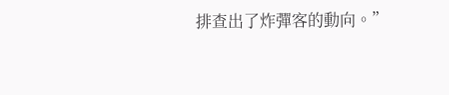排查出了炸彈客的動向。”